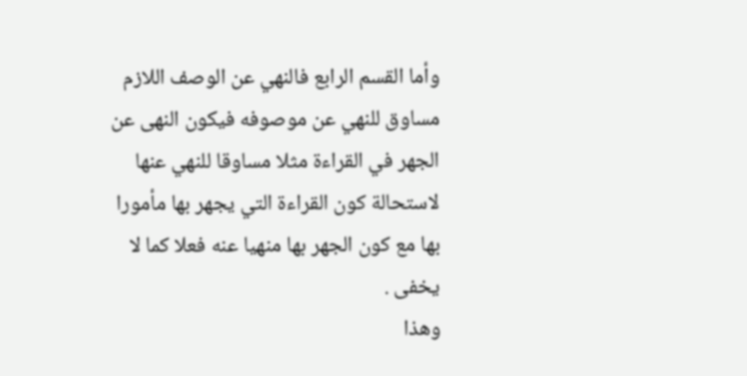وأما القسم الرابع فالنهي عن الوصف اللازم مساوق للنهي عن موصوفه فيكون النهى عن الجهر في القراءة مثلا مساوقا للنهي عنها لاستحالة كون القراءة التي يجهر بها مأمورا بها مع كون الجهر بها منهيا عنه فعلا كما لا يخفى .
وهذا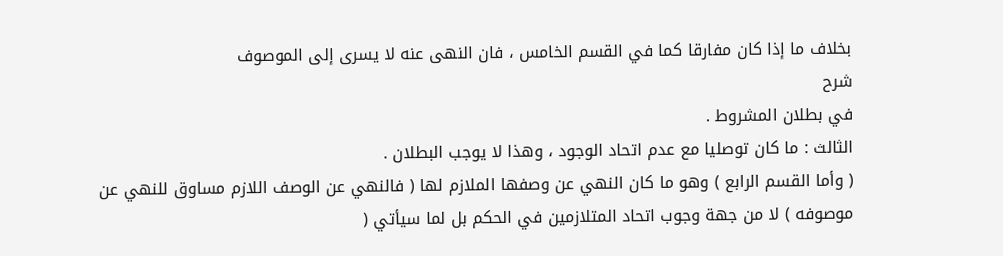بخلاف ما إذا كان مفارقا كما في القسم الخامس ، فان النهى عنه لا يسرى إلى الموصوف
شرح
في بطلان المشروط .
الثالث : ما كان توصليا مع عدم اتحاد الوجود ، وهذا لا يوجب البطلان .
( وأما القسم الرابع ) وهو ما كان النهي عن وصفها الملازم لها ( فالنهي عن الوصف اللازم مساوق للنهي عن موصوفه ) لا من جهة وجوب اتحاد المتلازمين في الحكم بل لما سيأتي (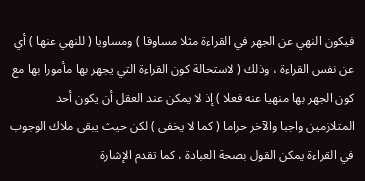فيكون النهي عن الجهر في القراءة مثلا مساوقا ) ومساويا ( للنهي عنها ) أي عن نفس القراءة ، وذلك ( لاستحالة كون القراءة التي يجهر بها مأمورا بها مع كون الجهر بها منهيا عنه فعلا ) إذ لا يمكن عند العقل أن يكون أحد المتلازمين واجبا والآخر حراما ( كما لا يخفى ) لكن حيث يبقى ملاك الوجوب في القراءة يمكن القول بصحة العبادة ، كما تقدم الإشارة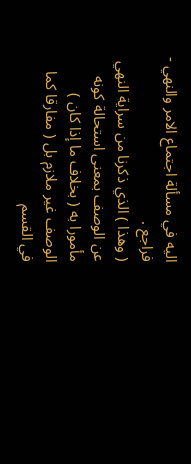اليه في مسألة اجتماع الامر والنهي - فراجع .
( وهذا ) الذي ذكرنا من سراية النهي عن الوصف بمعنى استحالة كونه مأمورا به ( بخلاف ما إذا كان ) الوصف غير ملازم بل ( مفارقا كما في القسم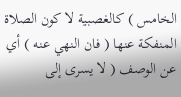الخامس ) كالغصبية لا كون الصلاة المنفكة عنها ( فان النهي عنه ) أي عن الوصف ( لا يسرى إلى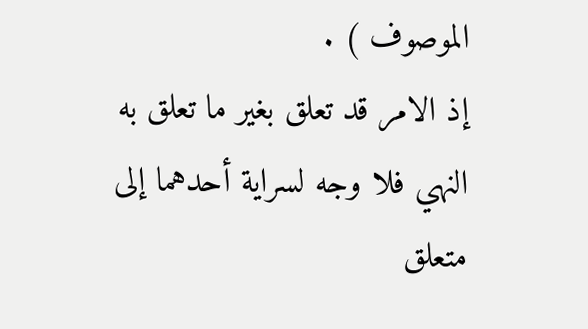الموصوف ) .
إذ الامر قد تعلق بغير ما تعلق به النهي فلا وجه لسراية أحدهما إلى متعلق